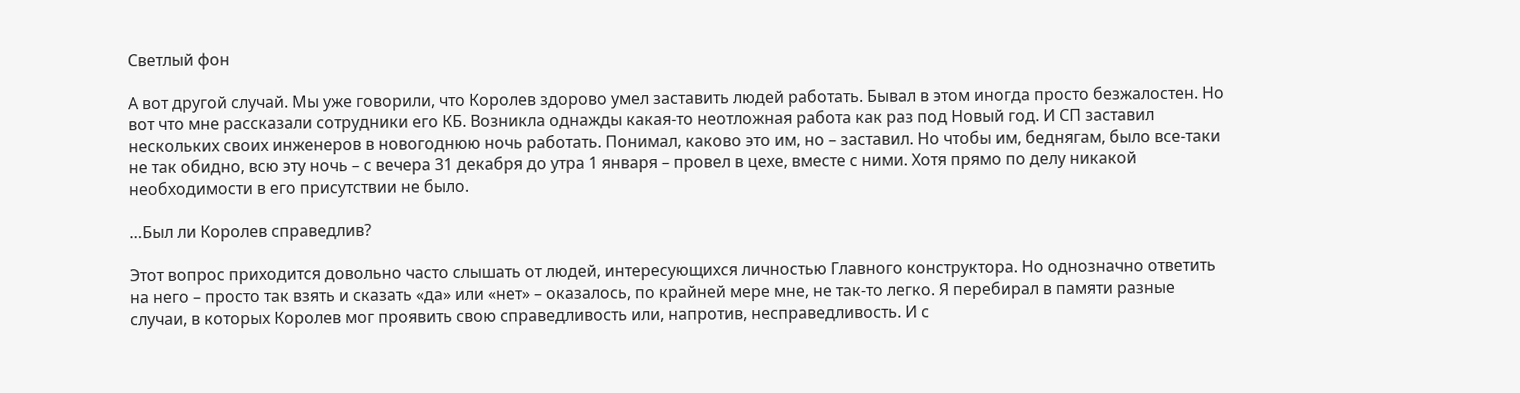Светлый фон

А вот другой случай. Мы уже говорили, что Королев здорово умел заставить людей работать. Бывал в этом иногда просто безжалостен. Но вот что мне рассказали сотрудники его КБ. Возникла однажды какая-то неотложная работа как раз под Новый год. И СП заставил нескольких своих инженеров в новогоднюю ночь работать. Понимал, каково это им, но – заставил. Но чтобы им, беднягам, было все-таки не так обидно, всю эту ночь – с вечера 31 декабря до утра 1 января – провел в цехе, вместе с ними. Хотя прямо по делу никакой необходимости в его присутствии не было.

…Был ли Королев справедлив?

Этот вопрос приходится довольно часто слышать от людей, интересующихся личностью Главного конструктора. Но однозначно ответить на него – просто так взять и сказать «да» или «нет» – оказалось, по крайней мере мне, не так-то легко. Я перебирал в памяти разные случаи, в которых Королев мог проявить свою справедливость или, напротив, несправедливость. И с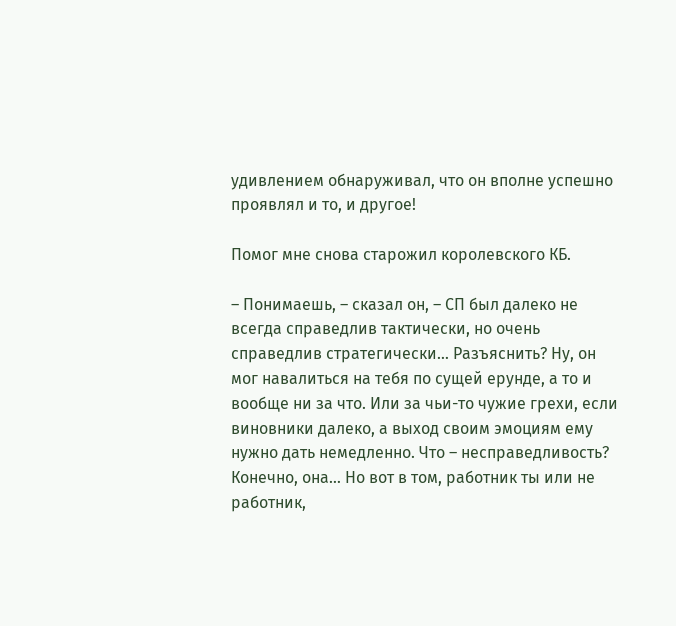удивлением обнаруживал, что он вполне успешно проявлял и то, и другое!

Помог мне снова старожил королевского КБ.

– Понимаешь, – сказал он, – СП был далеко не всегда справедлив тактически, но очень справедлив стратегически… Разъяснить? Ну, он мог навалиться на тебя по сущей ерунде, а то и вообще ни за что. Или за чьи-то чужие грехи, если виновники далеко, а выход своим эмоциям ему нужно дать немедленно. Что – несправедливость? Конечно, она… Но вот в том, работник ты или не работник,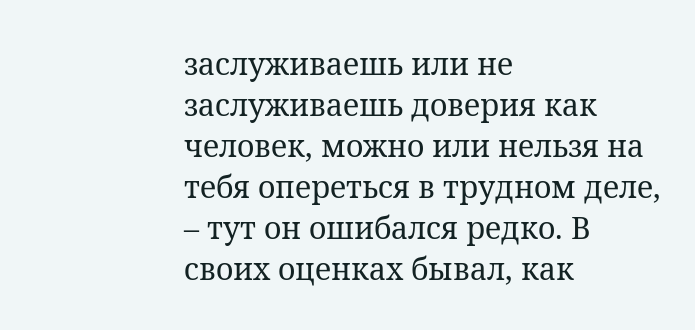заслуживаешь или не заслуживаешь доверия как человек, можно или нельзя на тебя опереться в трудном деле, – тут он ошибался редко. В своих оценках бывал, как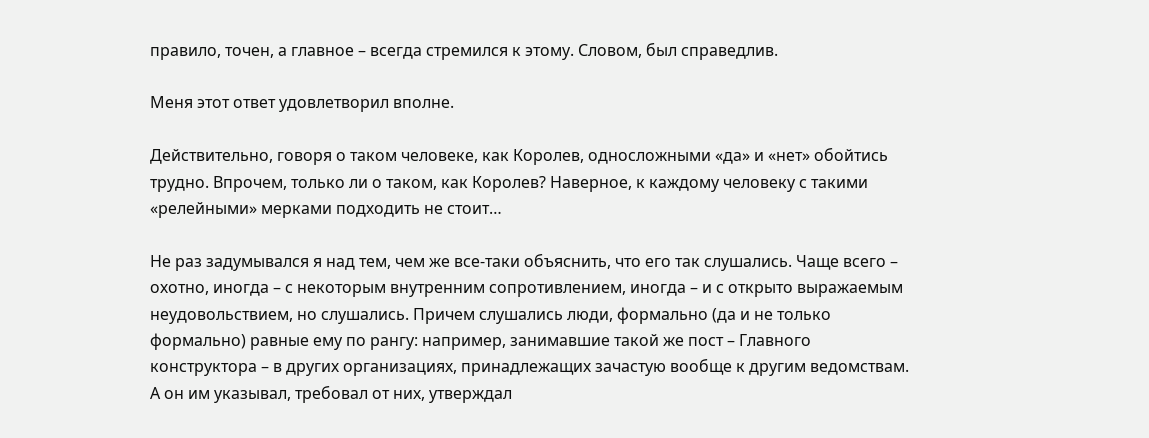правило, точен, а главное – всегда стремился к этому. Словом, был справедлив.

Меня этот ответ удовлетворил вполне.

Действительно, говоря о таком человеке, как Королев, односложными «да» и «нет» обойтись трудно. Впрочем, только ли о таком, как Королев? Наверное, к каждому человеку с такими «релейными» мерками подходить не стоит…

Не раз задумывался я над тем, чем же все-таки объяснить, что его так слушались. Чаще всего – охотно, иногда – с некоторым внутренним сопротивлением, иногда – и с открыто выражаемым неудовольствием, но слушались. Причем слушались люди, формально (да и не только формально) равные ему по рангу: например, занимавшие такой же пост – Главного конструктора – в других организациях, принадлежащих зачастую вообще к другим ведомствам. А он им указывал, требовал от них, утверждал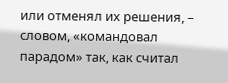или отменял их решения, – словом, «командовал парадом» так, как считал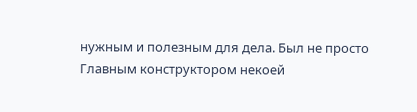нужным и полезным для дела. Был не просто Главным конструктором некоей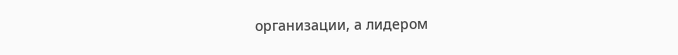организации, а лидером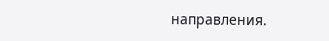направления.